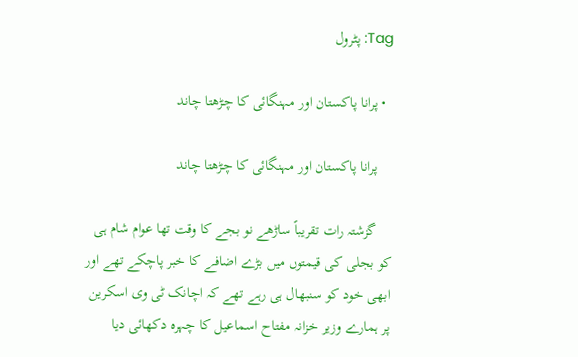Tag: پٹرول

  • پرانا پاکستان اور مہنگائی کا چڑھتا چاند

    پرانا پاکستان اور مہنگائی کا چڑھتا چاند

    گزشتہ رات تقریباً ساڑھے نو بجے کا وقت تھا عوام شام ہی کو بجلی کی قیمتوں میں بڑے اضافے کا خبر پاچکے تھے اور ابھی خود کو سنبھال ہی رہے تھے کہ اچانک ٹی وی اسکرین پر ہمارے وزیر خزانہ مفتاح اسماعیل کا چہرہ دکھائی دیا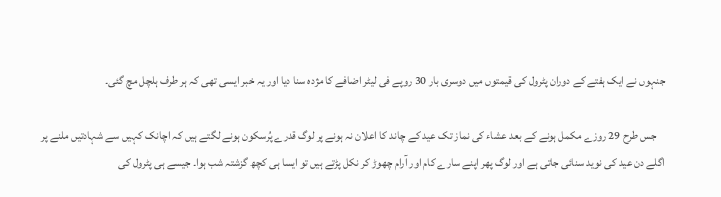جنہوں نے ایک ہفتے کے دوران پٹرول کی قیمتوں میں دوسری بار 30 روپے فی لیٹر اضافے کا مژدہ سنا دیا اور یہ خبر ایسی تھی کہ ہر طرف ہلچل مچ گئی۔

    جس طرح 29 روزے مکمل ہونے کے بعد عشاء کی نماز تک عید کے چاند کا اعلان نہ ہونے پر لوگ قدرے پُرسکون ہونے لگتے ہیں کہ اچانک کہیں سے شہادتیں ملنے پر اگلے دن عید کی نوید سنائی جاتی ہے اور لوگ پھر اپنے سارے کام اور آرام چھوڑ کر نکل پڑتے ہیں تو ایسا ہی کچھ گزشتہ شب ہوا۔ جیسے ہی پٹرول کی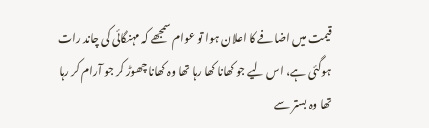قیمت میں اضافے کا اعلان ہوا تو عوام سمجھے کہ مہنگائی کی چاند رات ہوگئی ہے، اس لیے جو کھانا کھا رہا تھا وہ کھانا چھوڑ کر جو آرام کر رہا تھا وہ بستر سے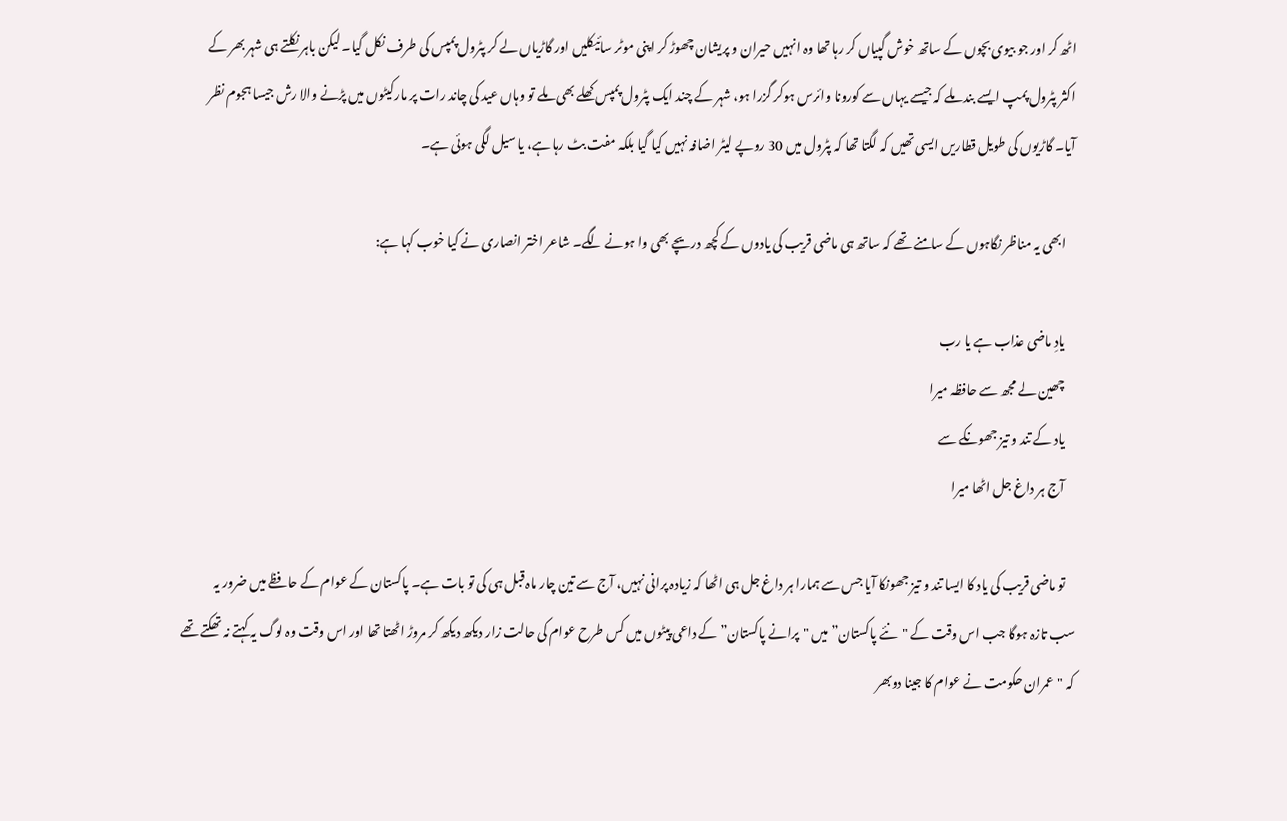اٹھ کر اور جو بیوی بچوں کے ساتھ خوش گپیاں کر رہا تھا وہ انہیں حیران و پریشان چھوڑ کر اپنی موٹر سائیکلیں اور گاڑیاں لے کر پٹرول پمپس کی طرف نکل گیا۔ لیکن باہر نکلتے ہی شہر بھر کے اکثر پٹرول پمپ ایسے بند ملے کہ جیسے یہاں سے کورونا وائرس ہوکر گزرا ہو، شہر کے چند ایک پٹرول پمپس کھلے بھی ملے تو وہاں عید کی چاند رات پر مارکیٹوں میں پڑنے والا رش جیسا ہجوم نظر آیا۔ گاڑیوں کی طویل قطاریں ایسی تھیں کہ لگتا تھا کہ پٹرول میں 30 روپے لیٹر اضافہ نہیں کیا گیا بلکہ مفت بٹ رہا ہے، یا سیل لگی ہوئی ہے۔

    ابھی یہ مناظر نگاہوں کے سامنے تھے کہ ساتھ ہی ماضی قریب کی یادوں کے کچھ دریچے بھی وا ہونے لگے۔ شاعر اختر انصاری نے کیا خوب کہا ہے:

    یادِ ماضی عذاب ہے یا رب
    چھین لے مجھ سے حافظہ میرا
    یاد کے تند و تیز جھونکے سے
    آج ہر داغ جل اٹھا میرا

    تو ماضی قریب کی یاد کا ایسا تند و تیز جھونکا آیا جس سے ہمارا ہر داغ جل ہی اٹھا کہ زیادہ پرانی نہیں، آج سے تین چار ماہ قبل ہی کی تو بات ہے۔ پاکستان کے عوام کے حافظے میں ضرور یہ سب تازہ ہوگا جب اس وقت کے "نئے پاکستان” میں "پرانے پاکستان” کے داعی پیٹوں میں کس طرح عوام کی حالت زار دیکھ دیکھ کر مروڑ اٹھتا تھا اور اس وقت وہ لوگ یہ کہتے نہ تھکتے تھے کہ "عمران حکومت نے عوام کا جینا دوبھر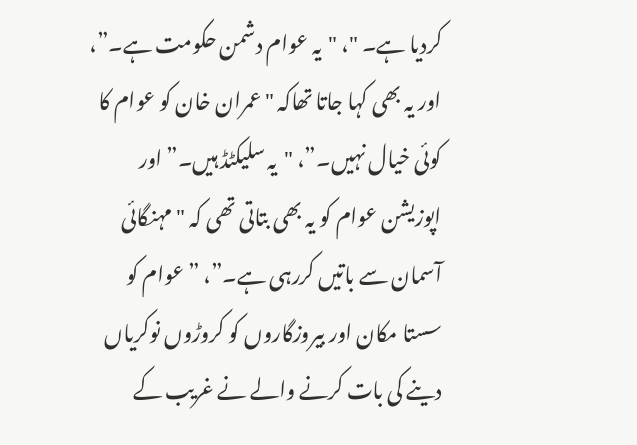کردیا ہے۔ "، "یہ عوام دشمن حکومت ہے۔”، اور یہ بھی کہا جاتا تھاکہ "عمران خان کو عوام کا کوئی خیال نہیں۔”، "یہ سلیکٹڈ ہیں۔” اور اپوزیشن عوام کو یہ بھی بتاتی تھی کہ "مہنگائی آسمان سے باتیں کررہی ہے۔”، ” عوام کو سستا مکان اور بیروزگاروں کو کروڑوں نوکریاں‌ دینے کی بات کرنے والے نے غریب کے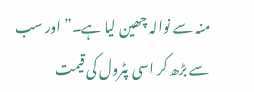منہ سے نوالہ چھین لیا ہے۔” اور سب سے بڑھ کر اسی پٹرول کی قیمت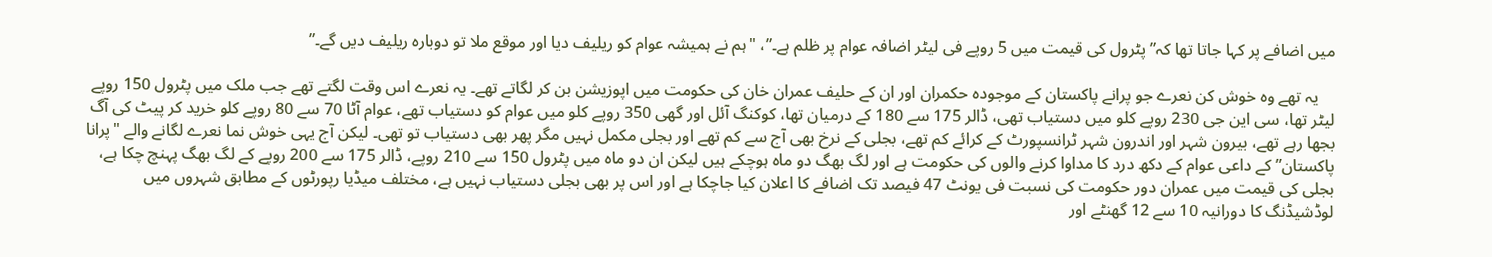میں اضافے پر کہا جاتا تھا کہ”پٹرول کی قیمت میں 5 روپے فی لیٹر اضافہ عوام پر ظلم ہے۔”، "ہم نے ہمیشہ عوام کو ریلیف دیا اور موقع ملا تو دوبارہ ریلیف دیں گے۔”

    یہ تھے وہ خوش کن نعرے جو پرانے پاکستان کے موجودہ حکمران اور ان کے حلیف عمران خان کی حکومت میں اپوزیشن بن کر لگاتے تھے۔ یہ نعرے اس وقت لگتے تھے جب ملک میں پٹرول 150 روپے لیٹر تھا، سی این جی 230 روپے کلو میں دستیاب تھی، ڈالر 175 سے 180 کے درمیان تھا، کوکنگ آئل اور گھی 350 روپے کلو میں عوام کو دستیاب تھے، عوام آٹا 70 سے 80 روپے کلو خرید کر پیٹ کی آگ بجھا رہے تھے، بیرون شہر اور اندرون شہر ٹرانسپورٹ کے کرائے کم تھے، بجلی کے نرخ بھی آج سے کم تھے اور بجلی مکمل نہیں مگر پھر بھی دستیاب تو تھی۔ لیکن آج یہی خوش نما نعرے لگانے والے "پرانا پاکستان” کے داعی عوام کے دکھ درد کا مداوا کرنے والوں کی حکومت ہے اور لگ بھگ دو ماہ ہوچکے ہیں لیکن ان دو ماہ میں پٹرول 150 سے 210 روپے، ڈالر 175 سے 200 روپے کے لگ بھگ پہنچ چکا ہے، بجلی کی قیمت میں عمران دور حکومت کی نسبت فی یونٹ 47 فیصد تک اضافے کا اعلان کیا جاچکا ہے اور اس پر بھی بجلی دستیاب نہیں ہے، مختلف میڈیا رپورٹوں کے مطابق شہروں میں لوڈشیڈنگ کا دورانیہ 10 سے 12 گھنٹے اور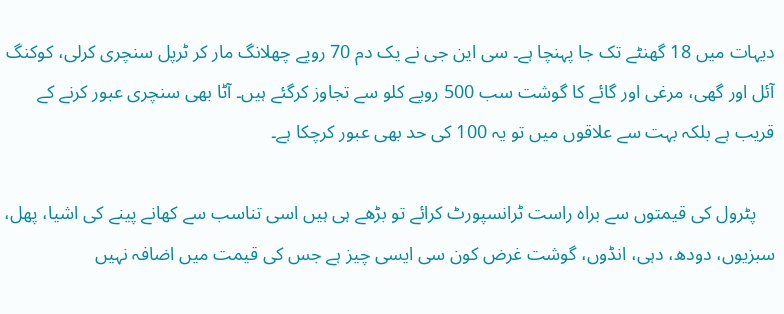دیہات میں 18 گھنٹے تک جا پہنچا ہے۔ سی این جی نے یک دم 70 روپے چھلانگ مار کر ٹرپل سنچری کرلی، کوکنگ آئل اور گھی، مرغی اور گائے کا گوشت سب 500 روپے کلو سے تجاوز کرگئے ہیں۔ آٹا بھی سنچری عبور کرنے کے قریب ہے بلکہ بہت سے علاقوں میں تو یہ 100 کی حد بھی عبور کرچکا ہے۔

    پٹرول کی قیمتوں سے براہ راست ٹرانسپورٹ کرائے تو بڑھے ہی ہیں اسی تناسب سے کھانے پینے کی اشیا، پھل، سبزیوں، دودھ، دہی، انڈوں، گوشت غرض کون سی ایسی چیز ہے جس کی قیمت میں اضافہ نہیں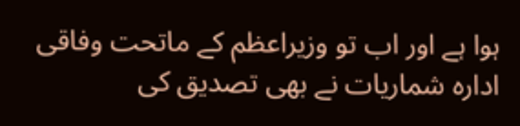ہوا ہے اور اب تو وزیراعظم کے ماتحت وفاقی ادارہ شماریات نے بھی تصدیق کی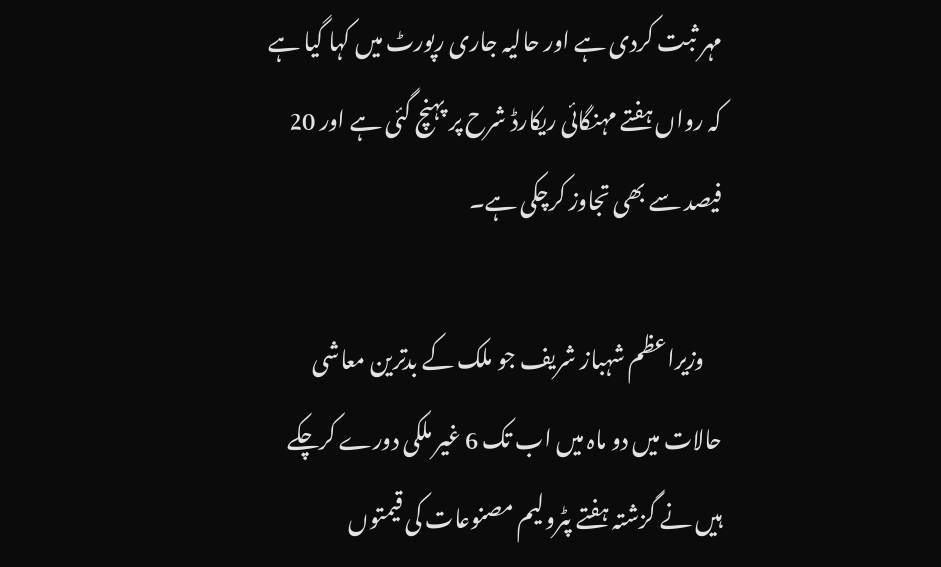مہر ثبت کردی ہے اور حالیہ جاری رپورٹ میں کہا گیا ہے کہ رواں ہفتے مہنگائی ریکارڈ شرح پر پہنچ گئی ہے اور 20 فیصد سے بھی تجاوز کرچکی ہے۔

    وزیراعظم شہباز شریف جو ملک کے بدترین معاشی حالات میں دو ماہ میں اب تک 6 غیر ملکی دورے کرچکے ہیں نے گزشتہ ہفتے پٹرولیم مصنوعات کی قیمتوں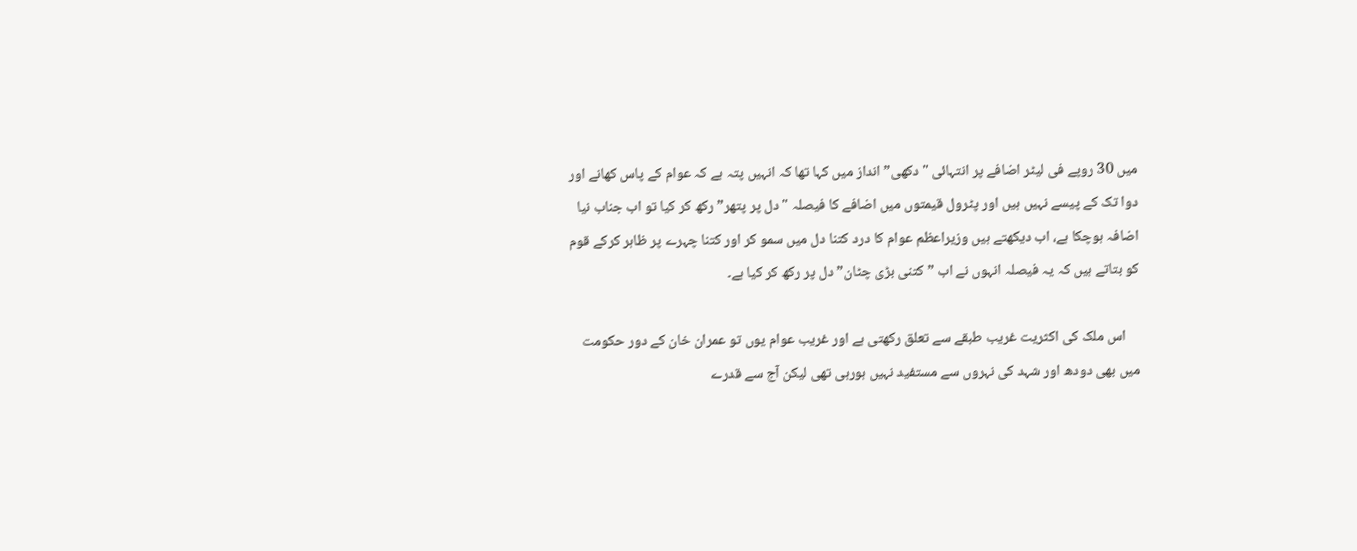میں 30 روپے فی لیٹر اضافے پر انتہائی "دکھی” انداز میں کہا تھا کہ انہیں پتہ ہے کہ عوام کے پاس کھانے اور دوا تک کے پیسے نہیں ہیں اور پٹرول قیمتوں میں اضافے کا فیصلہ "دل پر پتھر” رکھ کر کیا تو اب جناب نیا اضافہ ہوچکا ہے، اب دیکھتے ہیں وزیراعظم عوام کا درد کتنا دل میں سمو کر اور کتنا چہرے پر ظاہر کرکے قوم کو بتاتے ہیں کہ یہ فیصلہ انہوں نے اب ” کتنی بڑی چٹان” دل پر رکھ کر کیا ہے۔

    اس ملک کی اکثریت غریب طبقے سے تعلق رکھتی ہے اور غریب عوام یوں تو عمران خان کے دور حکومت میں بھی دودھ اور شہد کی نہروں سے مستفید نہیں ہورہی تھی لیکن آج سے قدرے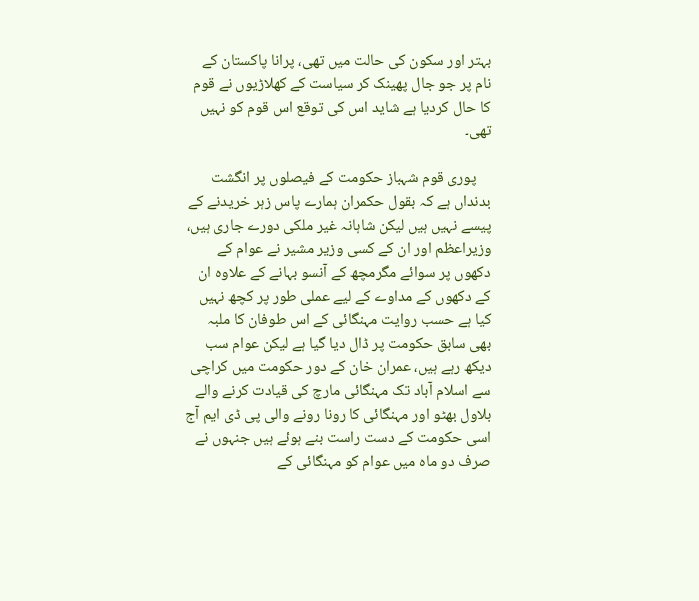بہتر اور سکون کی حالت میں تھی، پرانا پاکستان کے نام پر جو جال پھینک کر سیاست کے کھلاڑیوں نے قوم کا حال کردیا ہے شاید اس کی توقع اس قوم کو نہیں تھی۔

    پوری قوم شہباز حکومت کے فیصلوں پر انگشت بدنداں ہے کہ بقول حکمران ہمارے پاس زہر خریدنے کے پیسے نہیں ہیں لیکن شاہانہ غیر ملکی دورے جاری ہیں، وزیراعظم اور ان کے کسی وزیر مشیر نے عوام کے دکھوں پر سوائے مگرمچھ کے آنسو بہانے کے علاوہ ان کے دکھوں کے مداوے کے لیے عملی طور پر کچھ نہیں کیا ہے حسب روایت مہنگائی کے اس طوفان کا ملبہ بھی سابق حکومت پر ڈال دیا گیا ہے لیکن عوام سب دیکھ رہے ہیں، عمران خان کے دور حکومت میں کراچی سے اسلام آباد تک مہنگائی مارچ کی قیادت کرنے والے بلاول بھٹو اور مہنگائی کا رونا رونے والی پی ڈی ایم آج اسی حکومت کے دست راست بنے ہوئے ہیں جنہوں نے صرف دو ماہ میں عوام کو مہنگائی کے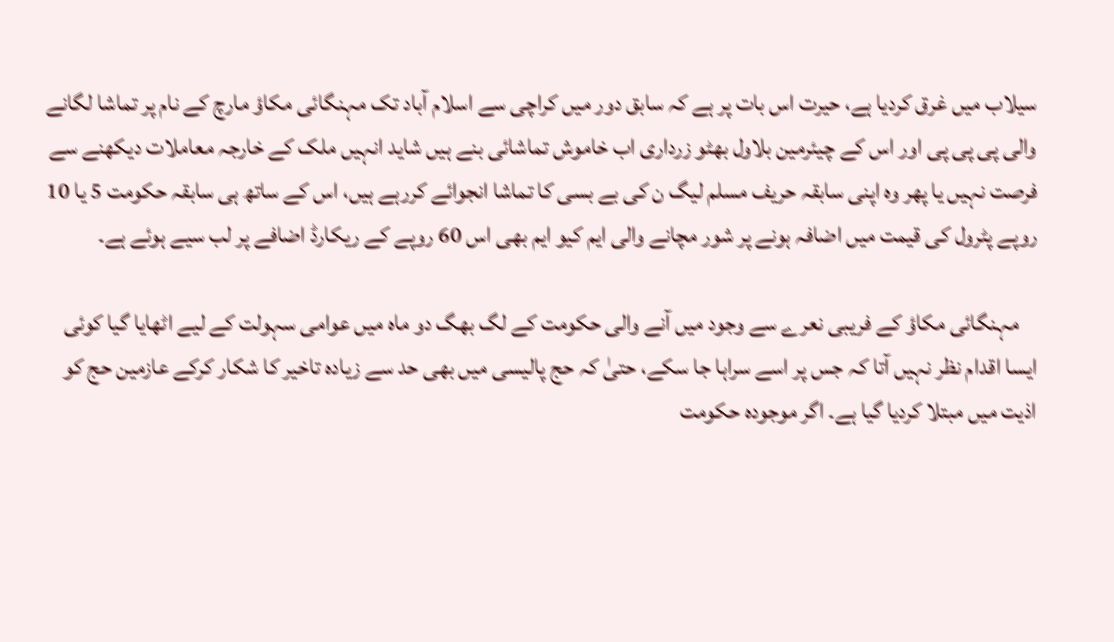سیلاب میں غرق کردیا ہے، حیرت اس بات پر ہے کہ سابق دور میں کراچی سے اسلام آباد تک مہنگائی مکاؤ مارچ کے نام پر تماشا لگانے والی پی پی پی اور اس کے چیئرمین بلاول بھٹو زرداری اب خاموش تماشائی بنے ہیں شاید انہیں ملک کے خارجہ معاملات دیکھنے سے فرصت نہیں یا پھر وہ اپنی سابقہ حریف مسلم لیگ ن کی بے بسی کا تماشا انجوائے کررہے ہیں، اس کے ساتھ ہی سابقہ حکومت 5 یا 10 روپے پٹرول کی قیمت میں اضافہ ہونے پر شور مچانے والی ایم کیو ایم بھی اس 60 روپے کے ریکارڈ اضافے پر لب سیے ہوئے ہے۔

    مہنگائی مکاؤ کے فریبی نعرے سے وجود میں آنے والی حکومت کے لگ بھگ دو ماہ میں عوامی سہولت کے لیے اٹھایا گیا کوئی ایسا اقدام نظر نہیں آتا کہ جس پر اسے سراہا جا سکے، حتیٰ کہ حج پالیسی میں بھی حد سے زیادہ تاخیر کا شکار کرکے عازمین حج کو اذیت میں مبتلا کردیا گیا ہے۔ اگر موجودہ حکومت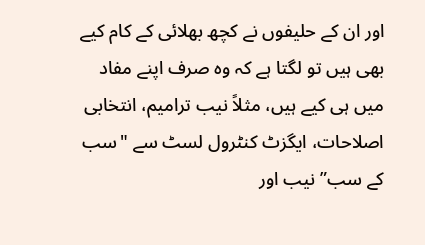اور ان کے حلیفوں نے کچھ بھلائی کے کام کیے بھی ہیں تو لگتا ہے کہ وہ صرف اپنے مفاد میں ہی کیے ہیں، مثلاً نیب ترامیم، انتخابی اصلاحات، ایگزٹ کنٹرول لسٹ سے "سب کے سب” نیب اور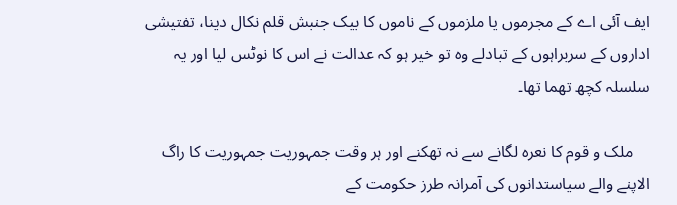ایف آئی اے کے مجرموں یا ملزموں کے ناموں کا بیک جنبش قلم نکال دینا، تفتیشی اداروں کے سربراہوں کے تبادلے وہ تو خیر ہو کہ عدالت نے اس کا نوٹس لیا اور یہ سلسلہ کچھ تھما تھا۔

    ملک و قوم کا نعرہ لگانے سے نہ تھکنے اور ہر وقت جمہوریت جمہوریت کا راگ الاپنے والے سیاستدانوں کی آمرانہ طرز حکومت کے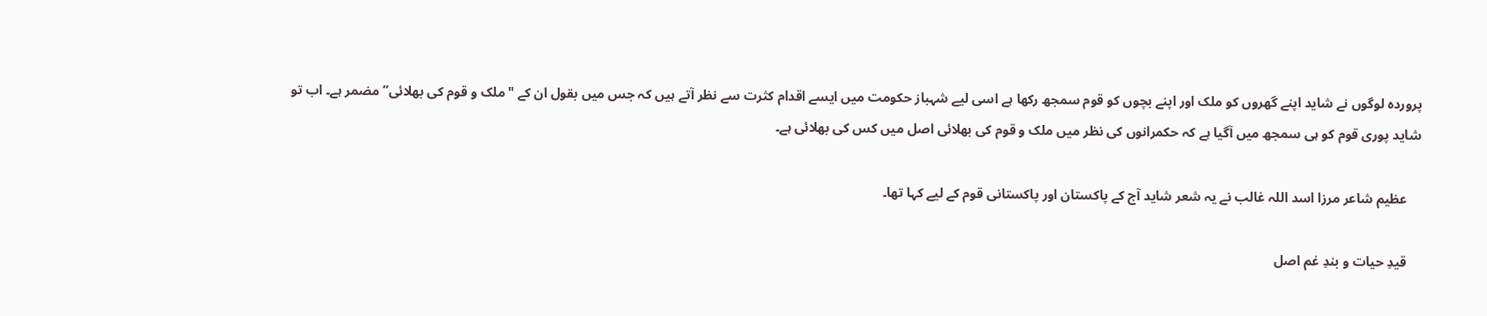پروردہ لوگوں نے شاید اپنے گھروں کو ملک اور اپنے بچوں کو قوم سمجھ رکھا ہے اسی لیے شہباز حکومت میں ایسے اقدام کثرت سے نظر آتے ہیں کہ جس میں بقول ان کے "ملک و قوم کی بھلائی” مضمر ہے۔ اب تو شاید پوری قوم کو ہی سمجھ میں آگیا ہے کہ حکمرانوں کی نظر میں ملک و قوم کی بھلائی اصل میں کس کی بھلائی ہے۔

    عظیم شاعر مرزا اسد اللہ غالب نے یہ شعر شاید آج کے پاکستان اور پاکستانی قوم کے لیے کہا تھا۔

    قیدِ حیات و بندِ غم اصل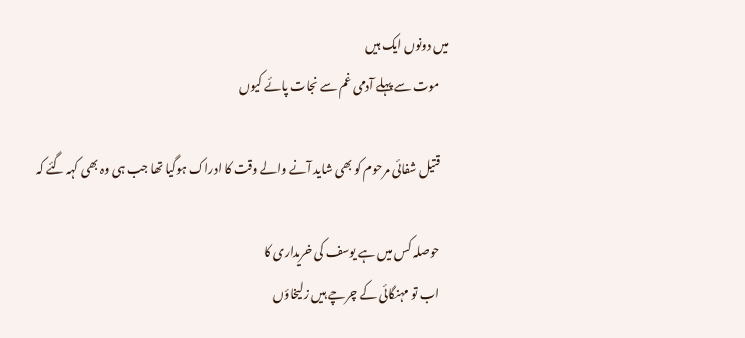میں دونوں ایک ہیں
    موت سے پہلے آدمی غم سے نجات پائے کیوں

    قتیل شفائی مرحوم کو بھی شاید آنے والے وقت کا ادراک ہوگیا تھا جب ہی وہ بھی کہہ گئے کہ

    حوصلہ کس میں ہے یوسف کی خریداری کا
    اب تو مہنگائی کے چرچے ہیں زلیخاؤں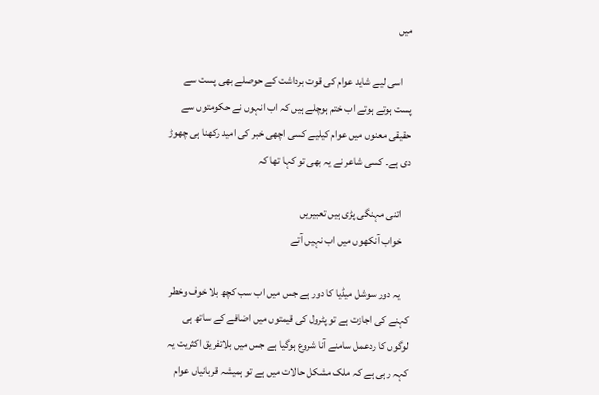میں

    اسی لیے شاید عوام کی قوت برداشت کے حوصلے بھی پست سے پست ہوتے ہوتے اب ختم ہوچلے ہیں کہ اب انہوں نے حکومتوں سے حقیقی معنوں میں عوام کیلیے کسی اچھی خبر کی امید رکھنا ہی چھوڑ دی ہے۔ کسی شاعر نے یہ بھی تو کہا تھا کہ

    اتنی مہنگی پڑی ہیں تعبیریں
    خواب آنکھوں میں اب نہیں آتے

    یہ دور سوشل میڈیا کا دور ہے جس میں اب سب کچھ بلا خوف وخطر کہنے کی اجازت ہے تو پٹرول کی قیمتوں میں اضافے کے ساتھ ہی لوگوں کا ردعمل سامنے آنا شروع ہوگیا ہے جس میں بلاتفریق اکثریت یہ کہہ رہی ہے کہ ملک مشکل حالات میں ہے تو ہمیشہ قربانیاں عوام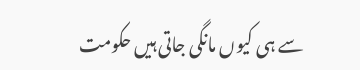سے ہی کیوں مانگی جاتی ہیں حکومت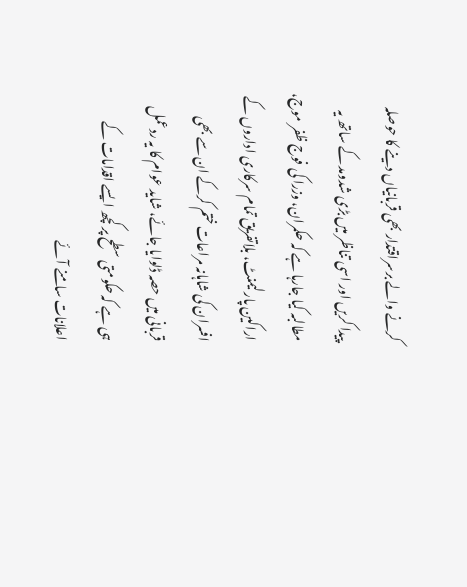کرنے والے برسراقتدار بھی قربانیاں دینے کا حوصلہ پیدا کریں اور اسی تناظر میں بڑی شدومد کے ساتھ یہ مطالبہ کیا جارہا ہے کہ حکمران، وزرا کی فوج ظفر موج، اراکین پارلیمنٹ، بلاتفریق تمام سرکاری اداروں کے افسران کی شاہانہ مراعات ختم کرکے ان سے بھی قربانی میں حصہ ڈلوایا جائے، شاید عوام کا یہ ردعمل ہی ہے کہ حکومتی سطح پر کچھ ایسے اقدامات کے اعلانات سامنے آئے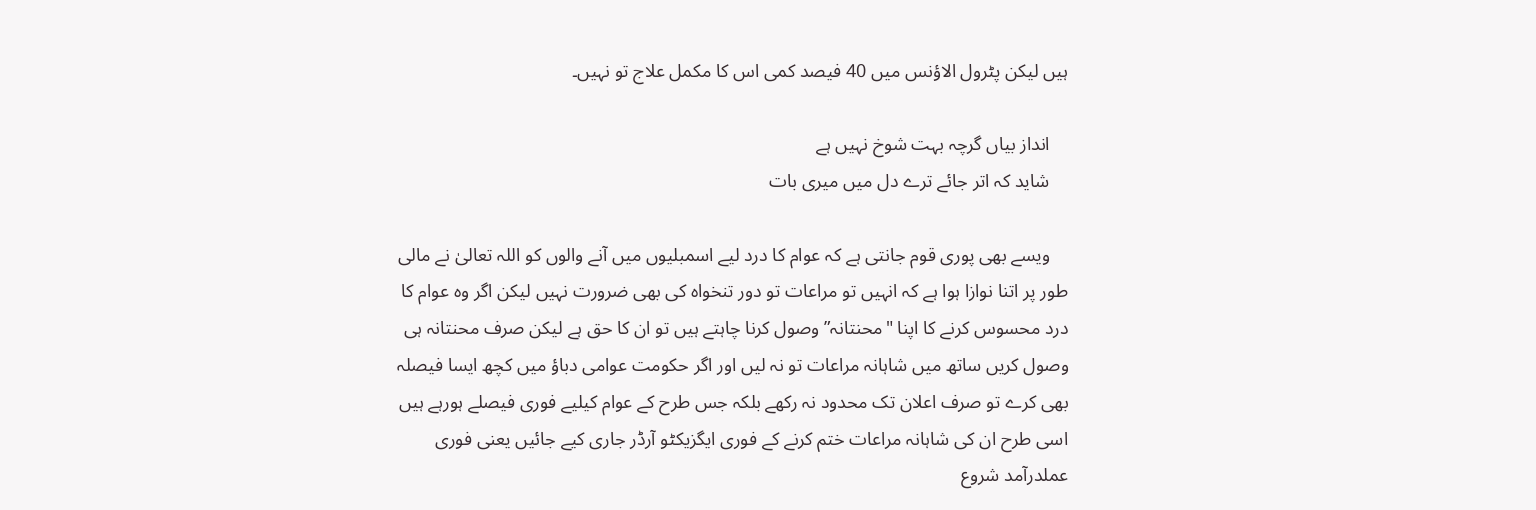ہیں لیکن پٹرول الاؤنس میں 40 فیصد کمی اس کا مکمل علاج تو نہیں۔

    انداز بیاں گرچہ بہت شوخ نہیں ہے
    شاید کہ اتر جائے ترے دل میں میری بات

    ویسے بھی پوری قوم جانتی ہے کہ عوام کا درد لیے اسمبلیوں میں آنے والوں کو اللہ تعالیٰ نے مالی طور پر اتنا نوازا ہوا ہے کہ انہیں تو مراعات تو دور تنخواہ کی بھی ضرورت نہیں لیکن اگر وہ عوام کا درد محسوس کرنے کا اپنا "محنتانہ” وصول کرنا چاہتے ہیں تو ان کا حق ہے لیکن صرف محنتانہ ہی وصول کریں ساتھ میں شاہانہ مراعات تو نہ لیں اور اگر حکومت عوامی دباؤ میں کچھ ایسا فیصلہ بھی کرے تو صرف اعلان تک محدود نہ رکھے بلکہ جس طرح کے عوام کیلیے فوری فیصلے ہورہے ہیں اسی طرح ان کی شاہانہ مراعات ختم کرنے کے فوری ایگزیکٹو آرڈر جاری کیے جائیں یعنی فوری عملدرآمد شروع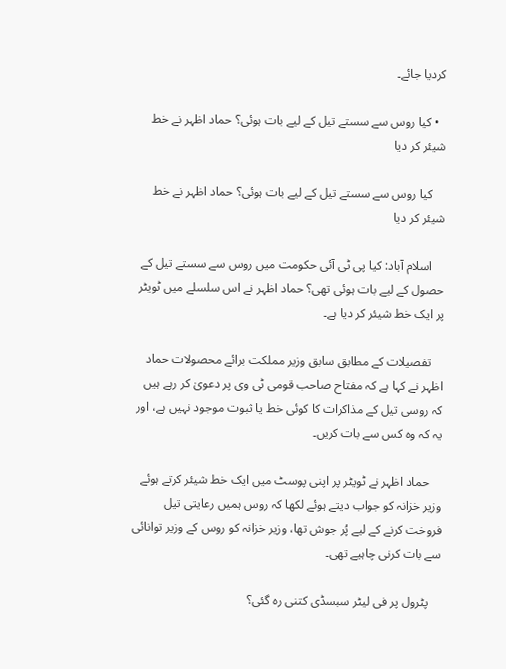کردیا جائے۔

  • کیا روس سے سستے تیل کے لیے بات ہوئی؟ حماد اظہر نے خط شیئر کر دیا

    کیا روس سے سستے تیل کے لیے بات ہوئی؟ حماد اظہر نے خط شیئر کر دیا

    اسلام آباد: کیا پی ٹی آئی حکومت میں روس سے سستے تیل کے حصول کے لیے بات ہوئی تھی؟ حماد اظہر نے اس سلسلے میں ٹویٹر پر ایک خط شیئر کر دیا ہے۔

    تفصیلات کے مطابق سابق وزیر مملکت برائے محصولات حماد اظہر نے کہا ہے کہ مفتاح صاحب قومی ٹی وی پر دعویٰ کر رہے ہیں کہ روسی تیل کے مذاکرات کا کوئی خط یا ثبوت موجود نہیں ہے، اور یہ کہ وہ کس سے بات کریں۔

    حماد اظہر نے ٹویٹر پر اپنی پوسٹ میں ایک خط شیئر کرتے ہوئے وزیر خزانہ کو جواب دیتے ہوئے لکھا کہ روس ہمیں رعایتی تیل فروخت کرنے کے لیے پُر جوش تھا، وزیر خزانہ کو روس کے وزیر توانائی سے بات کرنی چاہیے تھی۔

    پٹرول پر فی لیٹر سبسڈی کتنی رہ گئی؟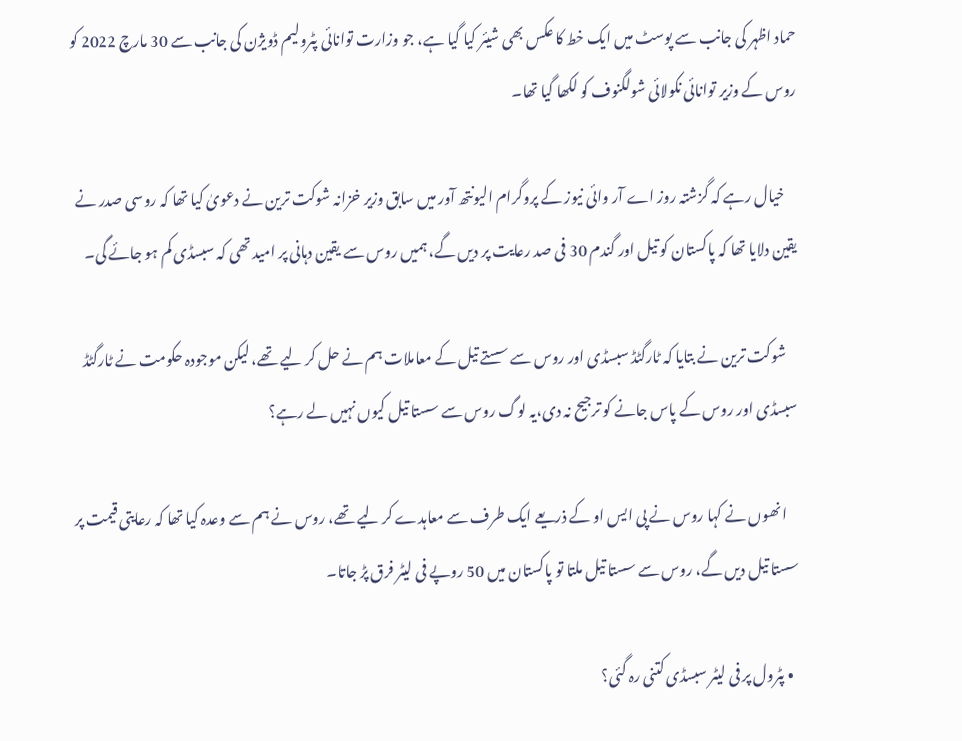حماد اظہر کی جانب سے پوسٹ میں ایک خط کا عکس بھی شیئر کیا گیا ہے، جو وزارت توانائی پٹرولیم ڈویژن کی جانب سے 30 مارچ 2022 کو روس کے وزیر توانائی نکولائی شولگنوف کو لکھا گیا تھا۔

    خیال رہے کہ گزشتہ روز اے آر وائی نیوز کے پروگرام الیونتھ آور میں سابق وزیر خزانہ شوکت ترین نے دعویٰ کیا تھا کہ روسی صدر نے یقین دلایا تھا کہ پاکستان کو تیل اور گندم 30 فی صد رعایت پر دیں گے، ہمیں روس سے یقین دہانی پر امید تھی کہ سبسڈی کم ہو جائے گی۔

    شوکت ترین نے بتایا کہ ٹارگٹڈ سبسڈی اور روس سے سستے تیل کے معاملات ہم نے حل کر لیے تھے، لیکن موجودہ حکومت نے ٹارگٹڈ سبسڈی اور روس کے پاس جانے کو ترجیح نہ دی،یہ لوگ روس سے سستا تیل کیوں نہیں لے رہے؟

    انھوں نے کہا روس نے پی ایس او کے ذریعے ایک طرف سے معاہدے کر لیے تھے، روس نے ہم سے وعدہ کیا تھا کہ رعایتی قیمت پر سستا تیل دیں گے، روس سے سستا تیل ملتا تو پاکستان میں 50 روپے فی لیٹر فرق پڑ جاتا۔

  • پٹرول پر فی لیٹر سبسڈی کتنی رہ گئی؟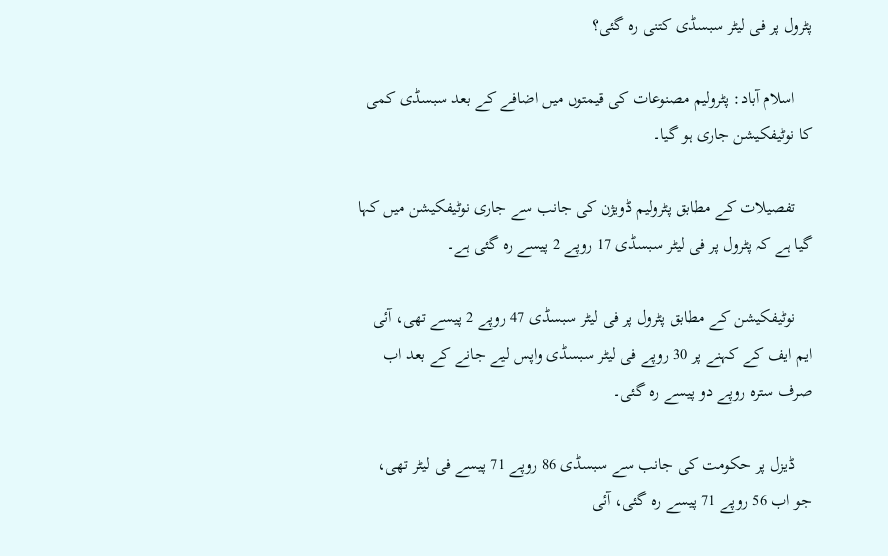پٹرول پر فی لیٹر سبسڈی کتنی رہ گئی؟

    اسلام آباد: پٹرولیم مصنوعات کی قیمتوں میں اضافے کے بعد سبسڈی کمی کا نوٹیفکیشن جاری ہو گیا۔

    تفصیلات کے مطابق پٹرولیم ڈویژن کی جانب سے جاری نوٹیفکیشن میں کہا گیا ہے کہ پٹرول پر فی لیٹر سبسڈی 17 روپے 2 پیسے رہ گئی ہے۔

    نوٹیفکیشن کے مطابق پٹرول پر فی لیٹر سبسڈی 47 روپے 2 پیسے تھی، آئی ایم ایف کے کہنے پر 30 روپے فی لیٹر سبسڈی واپس لیے جانے کے بعد اب صرف سترہ روپے دو پیسے رہ گئی۔

    ڈیزل پر حکومت کی جانب سے سبسڈی 86 روپے 71 پیسے فی لیٹر تھی، جو اب 56 روپے 71 پیسے رہ گئی، آئی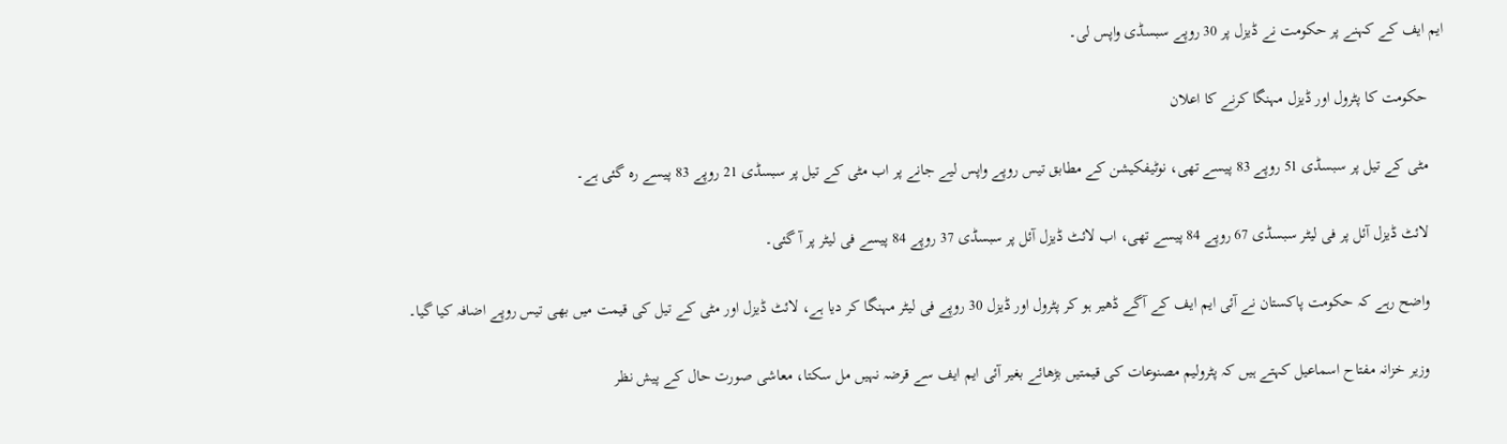ایم ایف کے کہنے پر حکومت نے ڈیزل پر 30 روپے سبسڈی واپس لی۔

    حکومت کا پٹرول اور ڈیزل مہنگا کرنے کا اعلان

    مٹی کے تیل پر سبسڈی 51 روپے 83 پیسے تھی، نوٹیفکیشن کے مطابق تیس روپے واپس لیے جانے پر اب مٹی کے تیل پر سبسڈی 21 روپے 83 پیسے رہ گئی ہے۔

    لائٹ ڈیزل آئل پر فی لیٹر سبسڈی 67 روپے 84 پیسے تھی، اب لائٹ ڈیزل آئل پر سبسڈی 37 روپے 84 پیسے فی لیٹر پر آ گئی۔

    واضح رہے کہ حکومت پاکستان نے آئی ایم ایف کے آگے ڈھیر ہو کر پٹرول اور ڈیزل 30 روپے فی لیٹر مہنگا کر دیا ہے، لائٹ ڈیزل اور مٹی کے تیل کی قیمت میں بھی تیس روپے اضافہ کیا گیا۔

    وزیر خزانہ مفتاح اسماعیل کہتے ہیں کہ پٹرولیم مصنوعات کی قیمتیں بڑھائے بغیر آئی ایم ایف سے قرضہ نہیں مل سکتا، معاشی صورت حال کے پیش نظر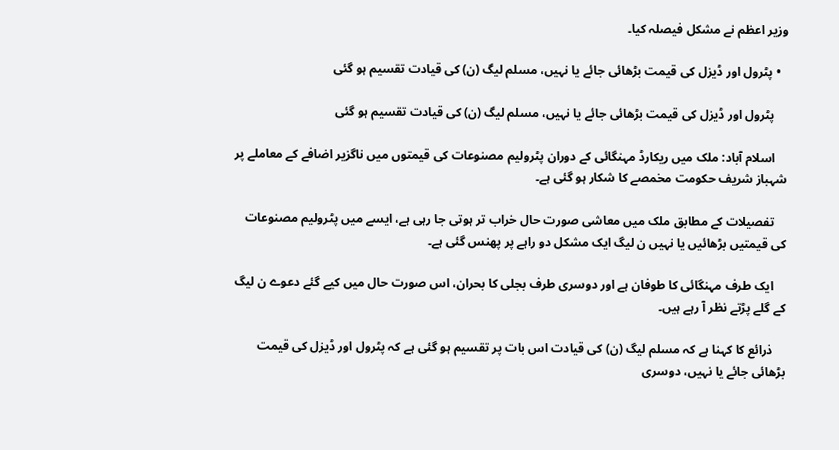وزیر اعظم نے مشکل فیصلہ کیا۔

  • پٹرول اور ڈیزل کی قیمت بڑھائی جائے یا نہیں، مسلم لیگ (ن) کی قیادت تقسیم ہو گئی

    پٹرول اور ڈیزل کی قیمت بڑھائی جائے یا نہیں، مسلم لیگ (ن) کی قیادت تقسیم ہو گئی

    اسلام آباد: ملک میں ریکارڈ مہنگائی کے دوران پٹرولیم مصنوعات کی قیمتوں میں ناگزیر اضافے کے معاملے پر شہباز شریف حکومت مخمصے کا شکار ہو گئی ہے۔

    تفصیلات کے مطابق ملک میں معاشی صورت حال خراب تر ہوتی جا رہی ہے، ایسے میں پٹرولیم مصنوعات کی قیمتیں بڑھائیں یا نہیں ن لیگ ایک مشکل دو راہے پر پھنس گئی ہے۔

    ایک طرف مہنگائی کا طوفان ہے اور دوسری طرف بجلی کا بحران، اس صورت حال میں کیے گئے دعوے ن لیگ کے گلے پڑتے نظر آ رہے ہیں۔

    ذرائع کا کہنا ہے کہ مسلم لیگ (ن) کی قیادت اس بات پر تقسیم ہو گئی ہے کہ پٹرول اور ڈیزل کی قیمت بڑھائی جائے یا نہیں، دوسری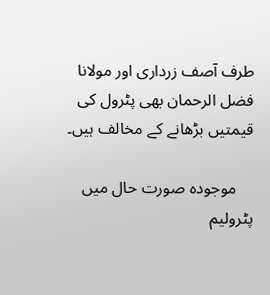طرف آصف زرداری اور مولانا فضل الرحمان بھی پٹرول کی قیمتیں بڑھانے کے مخالف ہیں۔

    موجودہ صورت حال میں پٹرولیم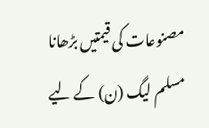مصنوعات کی قیمتیں بڑھانا مسلم لیگ (ن) کے لیے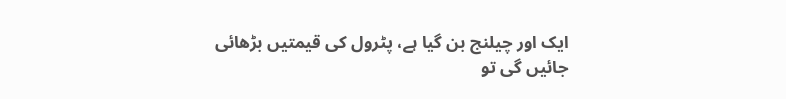ایک اور چیلنج بن گیا ہے، پٹرول کی قیمتیں بڑھائی جائیں گی تو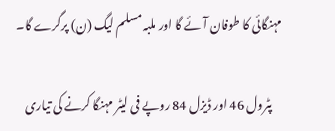مہنگائی کا طوفان آئے گا اور ملبہ مسلم لیگ (ن) پرگرے گا۔

    پٹرول 46 اور ڈیزل 84 روپے فی لیٹر مہنگا کرنے کی تیاری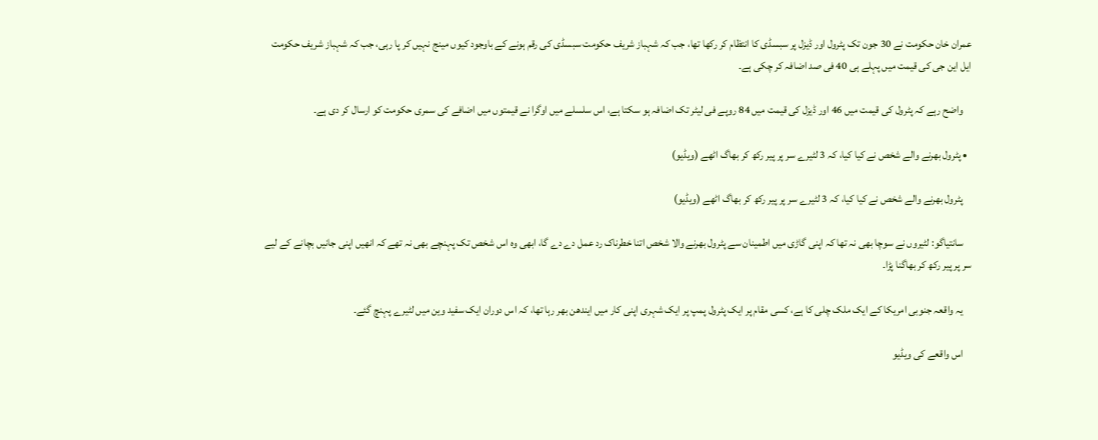عمران خان حکومت نے 30 جون تک پٹرول اور ڈیزل پر سبسڈی کا انتظام کر رکھا تھا، جب کہ شہباز شریف حکومت سبسڈی کی رقم ہونے کے باوجود کیوں مینج نہیں کر پا رہی، جب کہ شہباز شریف حکومت ایل این جی کی قیمت میں پہلے ہی 40 فی صد اضافہ کر چکی ہے۔

    واضح رہے کہ پٹرول کی قیمت میں 46 اور ڈیزل کی قیمت میں 84 روپے فی لیٹر تک اضافہ ہو سکتا ہے، اس سلسلے میں اوگرا نے قیمتوں میں اضافے کی سمری حکومت کو ارسال کر دی ہے۔

  • پٹرول بھرنے والے شخص نے کیا کیا، کہ 3 لٹیرے سر پر پیر رکھ کر بھاگ اٹھے (ویڈیو)

    پٹرول بھرنے والے شخص نے کیا کیا، کہ 3 لٹیرے سر پر پیر رکھ کر بھاگ اٹھے (ویڈیو)

    سانتیاگو: لٹیروں نے سوچا بھی نہ تھا کہ اپنی گاڑی میں اطمینان سے پٹرول بھرنے والا شخص اتنا خطرناک رد عمل دے دے گا، ابھی وہ اس شخص تک پہنچے بھی نہ تھے کہ انھیں اپنی جانیں بچانے کے لیے سر پر پیر رکھ کر بھاگنا پڑا۔

    یہ واقعہ جنوبی امریکا کے ایک ملک چلی کا ہے، کسی مقام پر ایک پٹرول پمپ پر ایک شہری اپنی کار میں ایندھن بھر رہا تھا، کہ اس دوران ایک سفید وین میں لٹیرے پہنچ گئے۔

    اس واقعے کی ویڈیو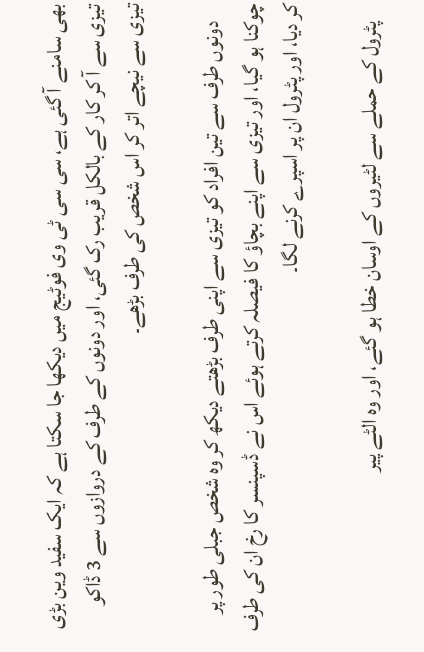بھی سامنے آ گئی ہے، سی سی ٹی وی فوٹیج میں دیکھا جا سکتا ہے کہ ایک سفید وین بڑی تیزی سے آ کر کار کے بالکل قریب رک گئی، اور دونوں کے طرف کے دروازوں سے 3 ڈاکو تیزی سے نیچے اتر کر اس شخص کی طرف بڑھے۔

    دونوں طرف سے تین افراد کو تیزی سے اپنی طرف بڑھتے دیکھ کر وہ شخص جبلی طور پر چوکنا ہو گیا، اور تیزی سے اپنے بچاؤ کا فیصلہ کرتے ہوئے اس نے ڈسپنسر کا رخ ان کی طرف کر دیا، اور پٹرول ان پر اسپرے کرنے لگا۔

    پٹرول کے حملے سے لٹیروں کے اوسان خطا ہو گئے، اور وہ الٹے پیر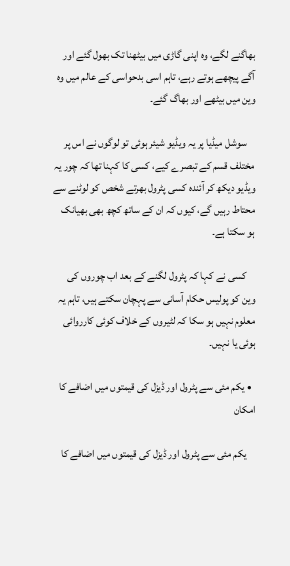بھاگنے لگے، وہ اپنی گاڑی میں بیٹھنا تک بھول گئے اور آگے پیچھے ہوتے رہے، تاہم اسی بدحواسی کے عالم میں وہ وین میں بیٹھے اور بھاگ گئے۔

    سوشل میڈیا پر یہ ویڈیو شیئر ہوئی تو لوگوں نے اس پر مختلف قسم کے تبصرے کیے، کسی کا کہنا تھا کہ چور یہ ویڈیو دیکھ کر آئندہ کسی پٹرول بھرتے شخص کو لوٹنے سے محتاط رہیں گے، کیوں کہ ان کے ساتھ کچھ بھی بھیانک ہو سکتا ہے۔

    کسی نے کہا کہ پٹرول لگنے کے بعد اب چوروں کی وین کو پولیس حکام آسانی سے پہچان سکتے ہیں، تاہم یہ معلوم نہیں ہو سکا کہ لٹیروں کے خلاف کوئی کارروائی ہوئی یا نہیں۔

  • یکم مئی سے پٹرول اور ڈیزل کی قیمتوں میں اضافے کا امکان

    یکم مئی سے پٹرول اور ڈیزل کی قیمتوں میں اضافے کا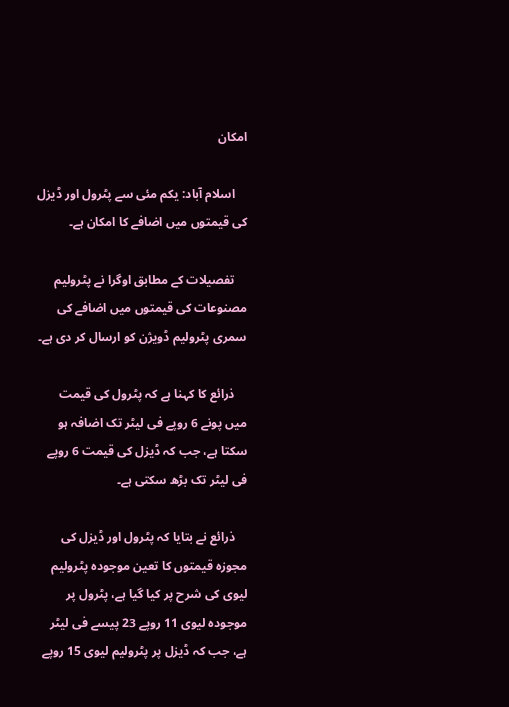امکان

    اسلام آباد: یکم مئی سے پٹرول اور ڈیزل کی قیمتوں میں اضافے کا امکان ہے۔

    تفصیلات کے مطابق اوگرا نے پٹرولیم مصنوعات کی قیمتوں میں اضافے کی سمری پٹرولیم ڈویژن کو ارسال کر دی ہے۔

    ذرائع کا کہنا ہے کہ پٹرول کی قیمت میں پونے 6 روپے فی لیٹر تک اضافہ ہو سکتا ہے، جب کہ ڈیزل کی قیمت 6 روپے فی لیٹر تک بڑھ سکتی ہے۔

    ذرائع نے بتایا کہ پٹرول اور ڈیزل کی مجوزہ قیمتوں کا تعین موجودہ پٹرولیم لیوی کی شرح پر کیا گیا ہے، پٹرول پر موجودہ لیوی 11 روپے 23 پیسے فی لیٹر ہے، جب کہ ڈیزل پر پٹرولیم لیوی 15 روپے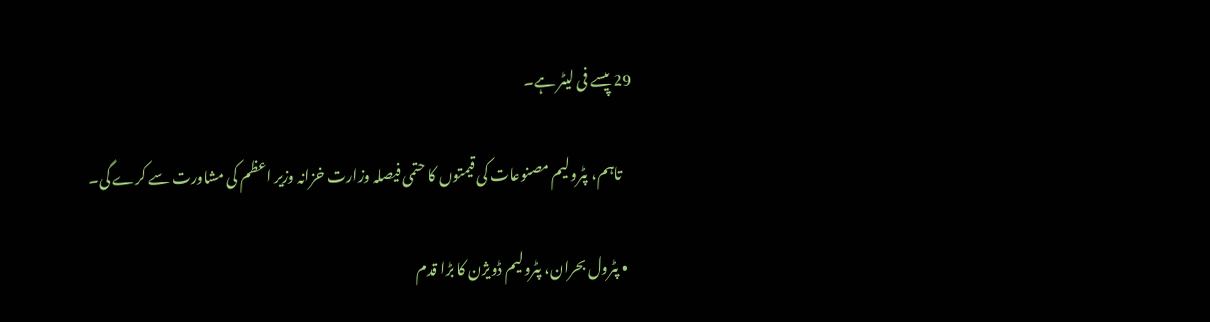29 پیسے فی لیٹر ہے۔

    تاہم، پٹرولیم مصنوعات کی قیمتوں کا حتمی فیصلہ وزارت خزانہ وزیر اعظم کی مشاورت سے کرے گی۔

  • پٹرول بحران، پٹرولیم ڈویژن کا بڑا قدم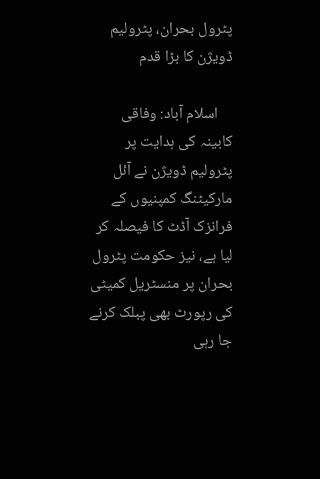پٹرول بحران، پٹرولیم ڈویژن کا بڑا قدم

    اسلام آباد: وفاقی کابینہ کی ہدایت پر پٹرولیم ڈویژن نے آئل مارکیٹنگ کمپنیوں کے فرانزک آڈٹ کا فیصلہ کر لیا ہے، نیز حکومت پٹرول بحران پر منسٹریل کمیٹی کی رپورٹ بھی پبلک کرنے جا رہی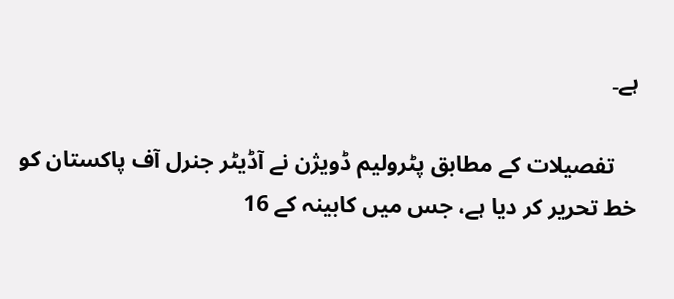ہے۔

    تفصیلات کے مطابق پٹرولیم ڈویژن نے آڈیٹر جنرل آف پاکستان کو خط تحریر کر دیا ہے، جس میں کابینہ کے 16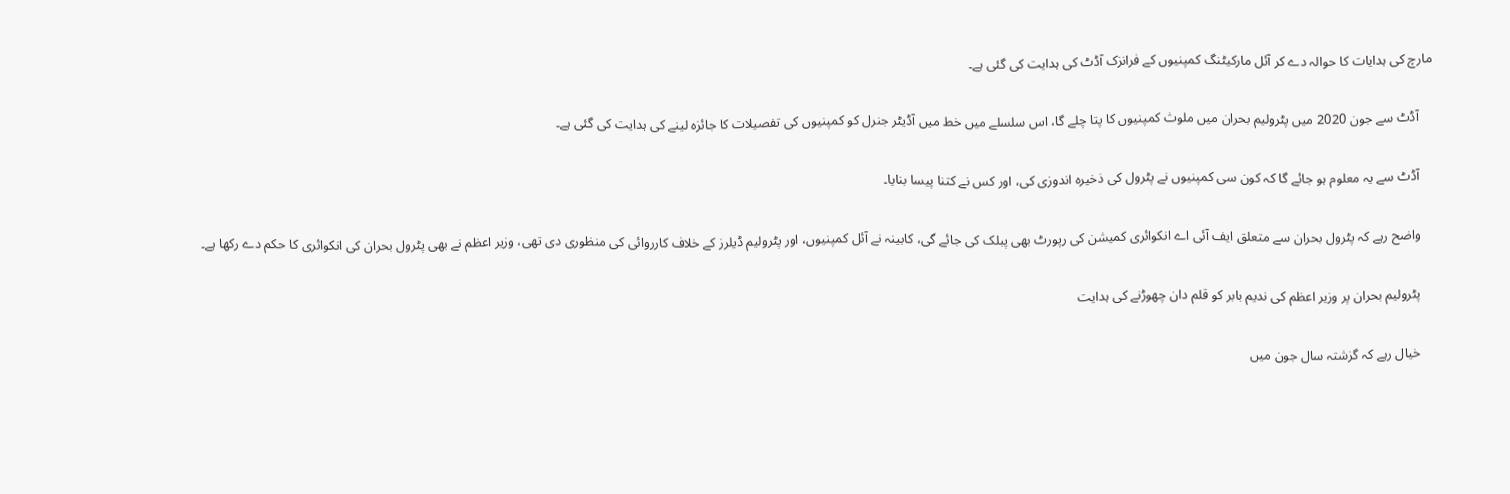مارچ کی ہدایات کا حوالہ دے کر آئل مارکیٹنگ کمپنیوں کے فرانزک آڈٹ کی ہدایت کی گئی ہے۔

    آڈٹ سے جون 2020 میں پٹرولیم بحران میں ملوث کمپنیوں کا پتا چلے گا، اس سلسلے میں خط میں آڈیٹر جنرل کو کمپنیوں کی تفصیلات کا جائزہ لینے کی ہدایت کی گئی ہے۔

    آڈٹ سے یہ معلوم ہو جائے گا کہ کون سی کمپنیوں نے پٹرول کی ذخیرہ اندوزی کی، اور کس نے کتنا پیسا بنایا۔

    واضح رہے کہ پٹرول بحران سے متعلق ایف آئی اے انکوائری کمیشن کی رپورٹ بھی پبلک کی جائے گی، کابینہ نے آئل کمپنیوں، اور پٹرولیم ڈیلرز کے خلاف کارروائی کی منظوری دی تھی، وزیر اعظم نے بھی پٹرول بحران کی انکوائری کا حکم دے رکھا ہے۔

    پٹرولیم بحران پر وزیر اعظم کی ندیم بابر کو قلم دان چھوڑنے کی ہدایت

    خیال رہے کہ گزشتہ سال جون میں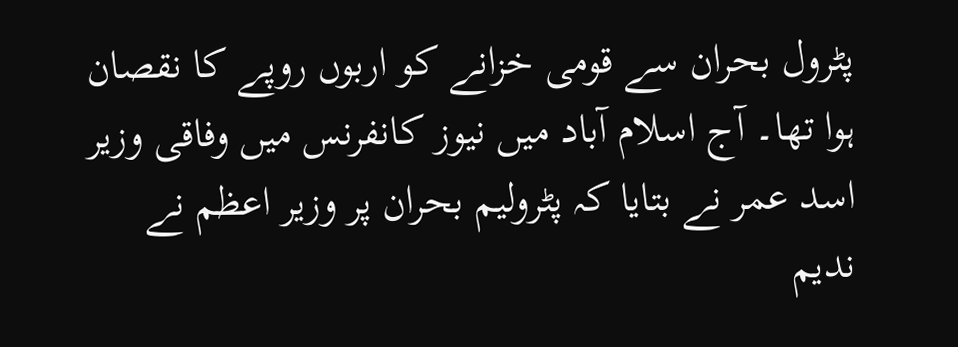پٹرول بحران سے قومی خزانے کو اربوں روپے کا نقصان ہوا تھا۔ آج اسلام آباد میں نیوز کانفرنس میں وفاقی وزیر اسد عمر نے بتایا کہ پٹرولیم بحران پر وزیر اعظم نے ندیم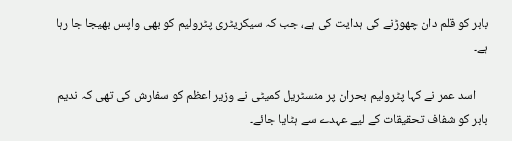بابر کو قلم دان چھوڑنے کی ہدایت کی ہے، جب کہ سیکریٹری پٹرولیم کو بھی واپس بھیجا جا رہا ہے۔

    اسد عمر نے کہا پٹرولیم بحران پر منسٹریل کمیٹی نے وزیر اعظم کو سفارش کی تھی کہ ندیم بابر کو شفاف تحقیقات کے لیے عہدے سے ہٹایا جائے۔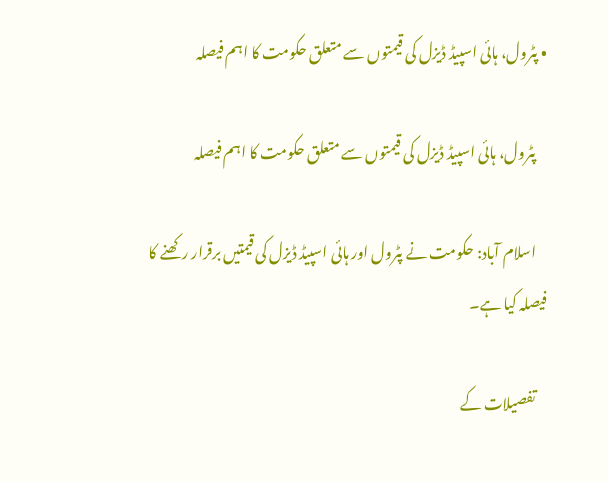• پٹرول، ہائی اسپیڈ ڈیزل کی قیمتوں سے متعلق حکومت کا اہم فیصلہ

    پٹرول، ہائی اسپیڈ ڈیزل کی قیمتوں سے متعلق حکومت کا اہم فیصلہ

    اسلام آباد: حکومت نے پٹرول اور ہائی اسپیڈ ڈیزل کی قیمتیں برقرار رکھنے کا فیصلہ کیا ہے۔

    تفصیلات کے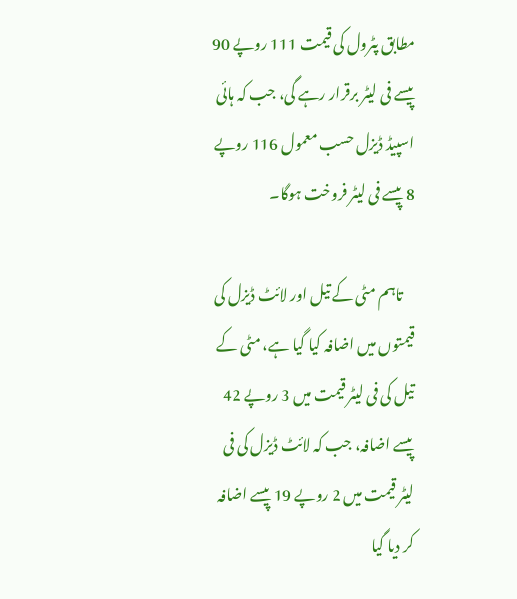مطابق پٹرول کی قیمت 111 روپے 90 پیسے فی لیٹر برقرار رہے گی، جب کہ ہائی اسپیڈ ڈیزل حسب معمول 116 روپے 8 پیسے فی لیٹر فروخت ہوگا۔

    تاہم مٹی کے تیل اور لائٹ ڈیزل کی قیمتوں میں اضافہ کیا گیا ہے، مٹی کے تیل کی فی لیٹر قیمت میں 3 روپے 42 پیسے اضافہ، جب کہ لائٹ ڈیزل کی فی لیٹر قیمت میں 2 روپے 19 پیسے اضافہ کر دیا گیا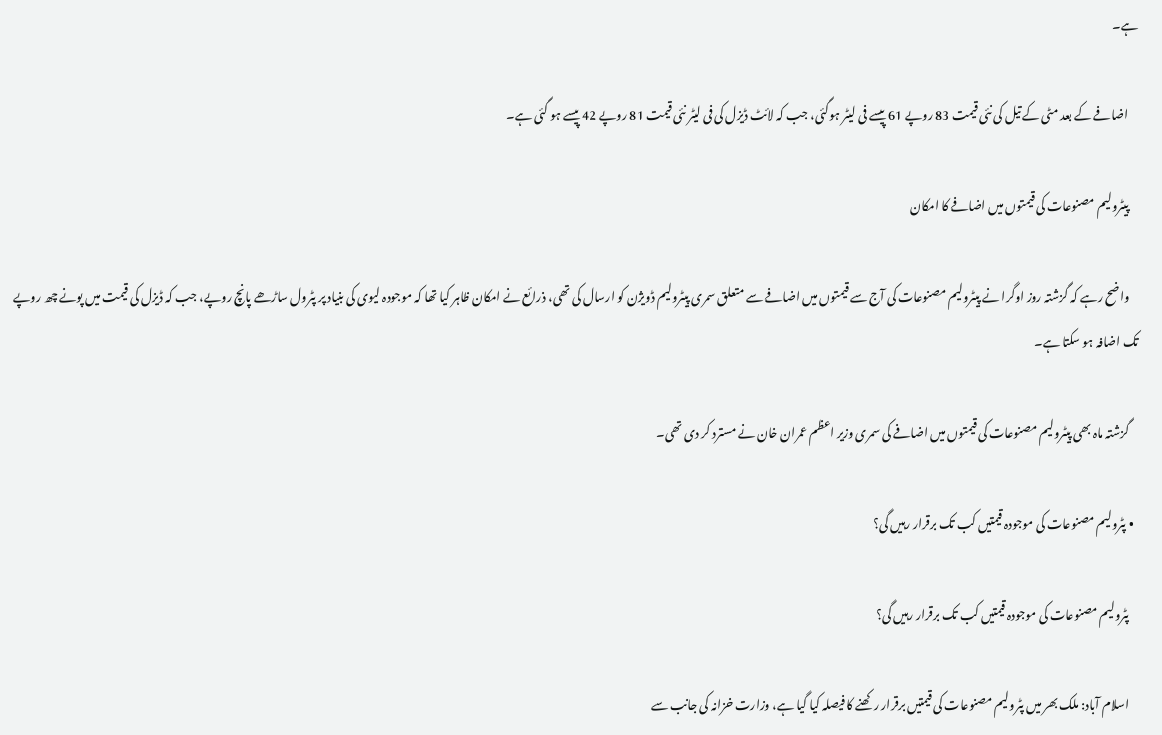ہے۔

    اضافے کے بعد مٹی کے تیل کی نئی قیمت 83 روپے 61 پیسے فی لیٹر ہوگئی، جب کہ لائٹ ڈیزل کی فی لیٹر نئی قیمت 81 روپے 42 پیسے ہو گئی ہے۔

    پیٹرولیم مصنوعات کی قیمتوں میں اضافے کا امکان

    واضح رہے کہ گزشتہ روز اوگرا نے پیٹرولیم مصنوعات کی آج سے قیمتوں میں اضافے سے متعلق سمری پیٹرولیم ڈویژن کو ارسال کی تھی، ذرائع نے امکان ظاہر کیا تھا کہ موجودہ لیوی کی بنیاد پر پٹرول ساڑھے پانچ روپے، جب کہ ڈیزل کی قیمت میں پونے چھ روپے تک اضافہ ہو سکتا ہے۔

    گزشتہ ماہ بھی پیٹرولیم مصنوعات کی قیمتوں میں اضافے کی سمری وزیر اعظم عمران خان نے مسترد کر دی تھی۔

  • پٹرولیم مصنوعات کی موجودہ قیمتیں کب تک برقرار رہیں گی؟

    پٹرولیم مصنوعات کی موجودہ قیمتیں کب تک برقرار رہیں گی؟

    اسلام آباد: ملک بھر میں پٹرولیم مصنوعات کی قیمتیں برقرار رکھنے کا فیصلہ کیا گیا ہے، وزارت خزانہ کی جانب سے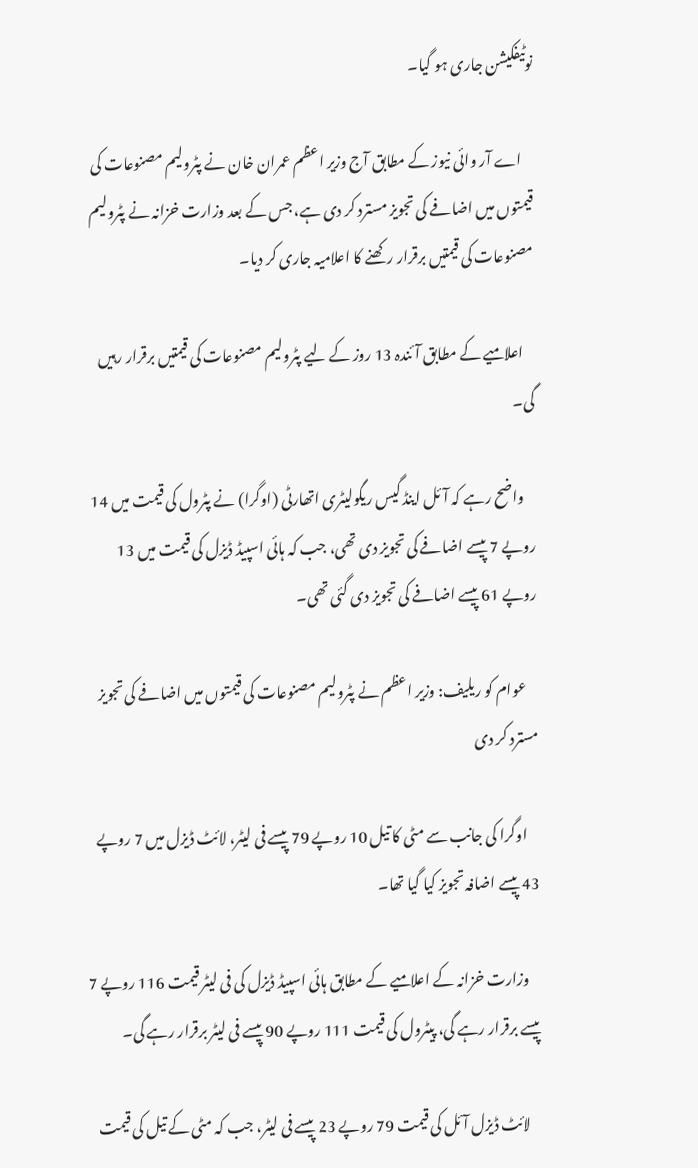نوٹیفکیشن جاری ہو گیا۔

    اے آر وائی نیوز کے مطابق آج وزیر اعظم عمران خان نے پٹرولیم مصنوعات کی قیمتوں میں اضافے کی تجویز مسترد کر دی ہے، جس کے بعد وزارت خزانہ نے پٹرولیم مصنوعات کی قیمتیں برقرار رکھنے کا اعلامیہ جاری کر دیا۔

    اعلامیے کے مطابق آئندہ 13 روز کے لیے پٹرولیم مصنوعات کی قیمتیں برقرار رہیں گی۔

    واضح رہے کہ آئل اینڈ گیس ریگولیٹری اتھارٹی (اوگرا) نے پٹرول کی قیمت میں 14 روپے 7 پیسے اضافے کی تجویز دی تھی، جب کہ ہائی اسپیڈ ڈیزل کی قیمت میں 13 روپے 61 پیسے اضافے کی تجویز دی گئی تھی۔

    عوام کو ریلیف: وزیر اعظم نے پٹرولیم مصنوعات کی قیمتوں میں اضافے کی تجویز مسترد کر دی

    اوگرا کی جانب سے مٹی کا تیل 10 روپے 79 پیسے فی لیٹر، لائٹ ڈیزل میں 7 روپے 43 پیسے اضافہ تجویز کیا گیا تھا۔

    وزارت خزانہ کے اعلامیے کے مطابق ہائی اسپیڈ ڈیزل کی فی لیٹر قیمت 116 روپے 7 پیسے برقرار رہے گی، پیٹرول کی قیمت 111 روپے 90 پیسے فی لیٹر برقرار رہے گی۔

    لائٹ ڈیزل آئل کی قیمت 79 روپے 23 پیسے فی لیٹر، جب کہ مٹی کے تیل کی قیمت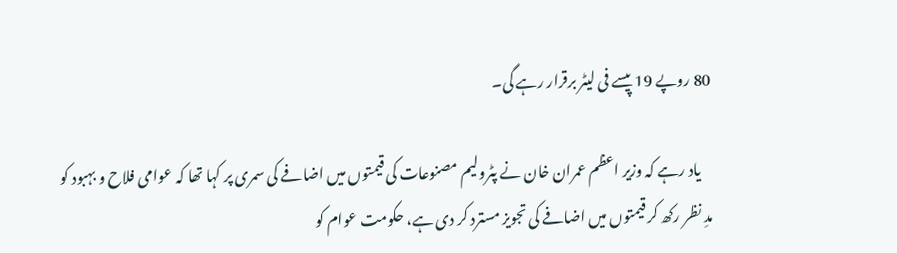80 روپے 19 پیسے فی لیٹر برقرار رہے گی۔

    یاد رہے کہ وزیر اعظم عمران خان نے پٹرولیم مصنوعات کی قیمتوں میں اضافے کی سمری پر کہا تھا کہ عوامی فلاح و بہبود کو مدِ نظر رکھ کر قیمتوں میں اضافے کی تجویز مسترد کر دی ہے، حکومت عوام کو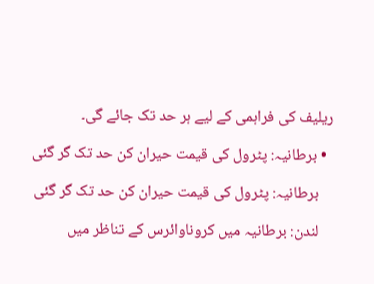ریلیف کی فراہمی کے لیے ہر حد تک جائے گی۔

  • برطانیہ: پٹرول کی قیمت حیران کن حد تک گر گئی

    برطانیہ: پٹرول کی قیمت حیران کن حد تک گر گئی

    لندن: برطانیہ میں کروناوائرس کے تناظر میں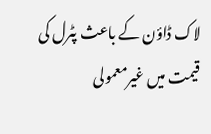لاک ڈاؤن کے باعث پٹرل کی قیمت میں غیرمعمولی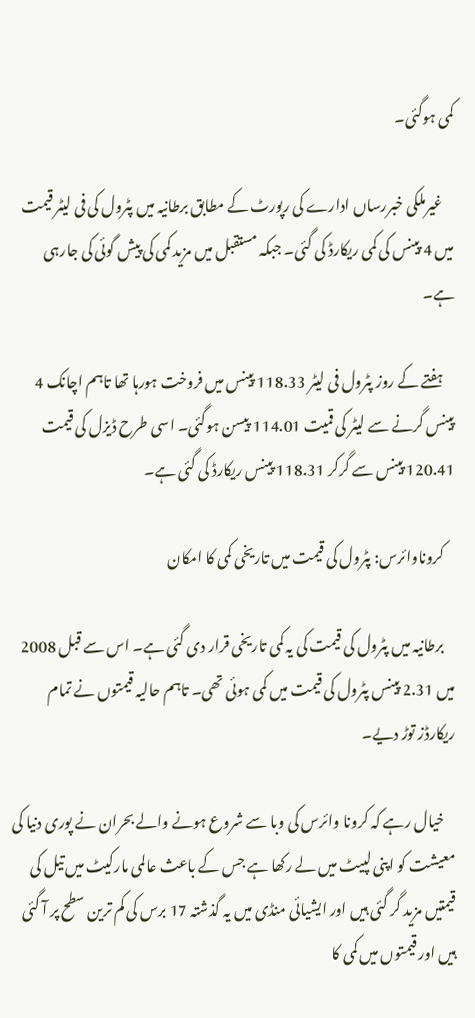کمی ہوگئی۔

    غیرملکی خبررساں ادارے کی رپورٹ کے مطابق برطانیہ میں پٹرول کی فی لیٹر قیمت میں 4 پینس کی کمی ریکارڈ کی گئی۔ جبکہ مستقبل میں مزید کمی کی پیش گوئی کی جارہی ہے۔

    ہفتے کے روز پٹرول فی لیٹر 118.33 پینس میں فروخت ہورہا تھا تاہم اچانک 4 پینس گرنے سے لیٹر کی قمیت 114.01 پیسن ہوگئی۔ اسی طرح ڈیزل کی قیمت 120.41 پینس سے گرکر 118.31 پینس ریکارڈ کی گئی ہے۔

    کروناوائرس: پٹرول کی قیمت میں تاریخی کمی کا امکان

    برطانیہ میں پٹرول کی قیمت کی یہ کمی تاریخی قرار دی گئی ہے۔ اس سے قبل 2008 میں 2.31 پینس پٹرول کی قیمت میں کمی ہوئی تھی۔ تاہم حالیہ قیمتوں نے تمام ریکارڈز توڑ دیے۔

    خیال رہے کہ کرونا وائرس کی وبا سے شروع ہونے والے بحران نے پوری دنیا کی معیشت کو اپنی لپیٹ میں لے رکھا ہے جس کے باعث عالمی مارکیٹ میں تیل کی قیمتیں مزید گر گئی ہیں اور ایشیائی منڈی میں یہ گذشتہ 17 برس کی کم ترین سطح پر آ گئی ہیں اور قیمتوں میں کمی کا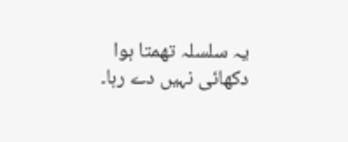یہ سلسلہ تھمتا ہوا دکھائی نہیں دے رہا۔